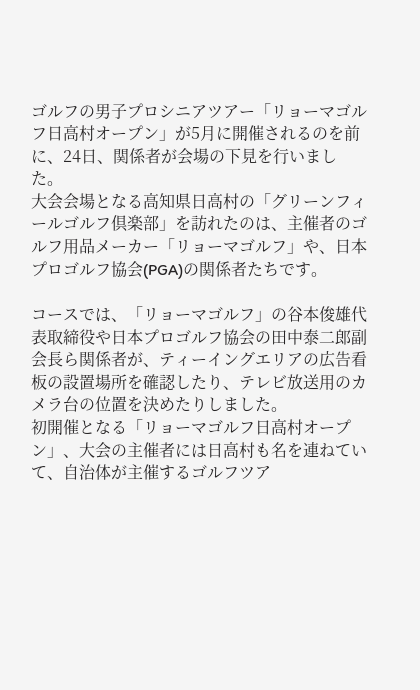ゴルフの男子プロシニアツアー「リョーマゴルフ日高村オープン」が5月に開催されるのを前に、24日、関係者が会場の下見を行いました。
大会会場となる高知県日高村の「グリーンフィールゴルフ倶楽部」を訪れたのは、主催者のゴルフ用品メーカー「リョーマゴルフ」や、日本プロゴルフ協会(PGA)の関係者たちです。

コースでは、「リョーマゴルフ」の谷本俊雄代表取締役や日本プロゴルフ協会の田中泰二郎副会長ら関係者が、ティーイングエリアの広告看板の設置場所を確認したり、テレビ放送用のカメラ台の位置を決めたりしました。
初開催となる「リョーマゴルフ日高村オープン」、大会の主催者には日高村も名を連ねていて、自治体が主催するゴルフツア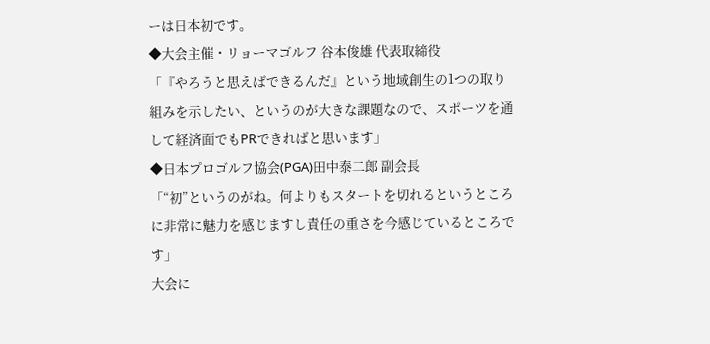ーは日本初です。
◆大会主催・リョーマゴルフ 谷本俊雄 代表取締役
「『やろうと思えばできるんだ』という地域創生の1つの取り組みを示したい、というのが大きな課題なので、スポーツを通して経済面でもPRできればと思います」
◆日本プロゴルフ協会(PGA)田中泰二郎 副会長
「“初”というのがね。何よりもスタートを切れるというところに非常に魅力を感じますし責任の重さを今感じているところです」
大会に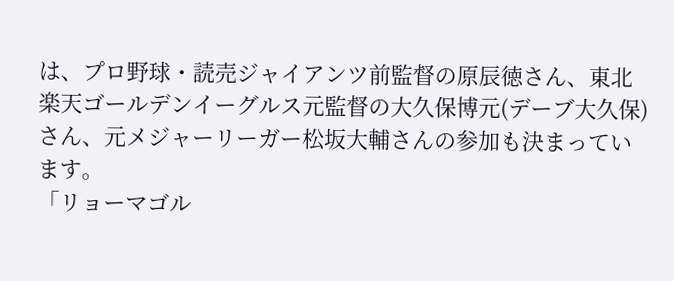は、プロ野球・読売ジャイアンツ前監督の原辰徳さん、東北楽天ゴールデンイーグルス元監督の大久保博元(デーブ大久保)さん、元メジャーリーガー松坂大輔さんの参加も決まっています。
「リョーマゴル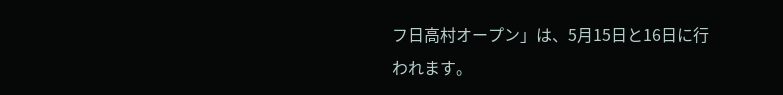フ日高村オープン」は、5月15日と16日に行われます。